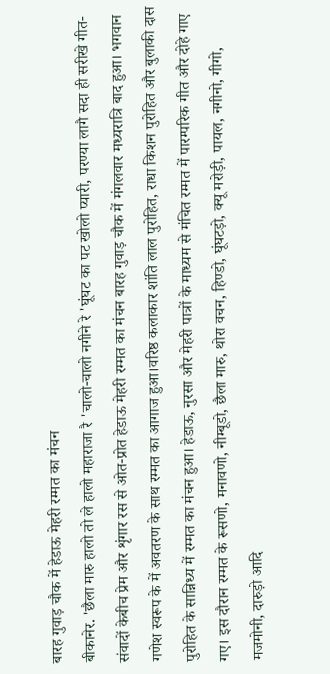बारह गुवाड़ चौक में हेडाऊ मेहरी रम्मत का मंचन
बीकानेर. 'छैला मारु हालो तो ले हालो महाराजा रै 'चालो-चालो नगीने रे 'घूंघट का पट खोलो प्यारी, परण्या लागै सदा ही सरीखे गीत-संवादों केबीच प्रेम और शृंगार रस से ओत-प्रोत हेडाऊ मेहरी रम्मत का मंचन बारह गुवाड़ चौक में मंगलवार मध्यरात्रि बाद हुआ। भगवान गणेश स्वरूप के में अवतरण के साथ रम्मत का आगाज हुआ।वरिष्ठ कलाकार शांति लाल पुरोहित, राधा किशन पुरोहित और बुलाकी दास पुरोहित के सान्निध्य में रम्मत का मंचन हुआ। हेडाऊ, नुरसा और मेहरी पात्रों के माध्यम से मंचित रम्मत में पारम्परिक गीत और दोहे गाए गए। इस दौरान रम्मत के रूसणो, मनावणो, नीम्बूडो, छैला मारु, थोरा वचन, हिण्डो, घूंघटड़ो, क्यू मरोड़ी, पायल, नगीनो, गीगो, मजमोनी, दारुड़ो आदि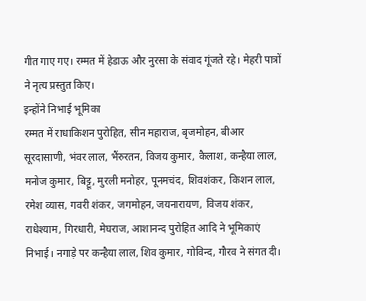गीत गाए गए। रम्मत में हेडाऊ और नुरसा के संवाद गूंजते रहे। मेहरी पात्रों ने नृत्य प्रस्तुत किए।
इन्होंने निभाई भूमिका
रम्मत में राधाकिशन पुरोहित, सीन महाराज, बृजमोहन, बीआर सूरदासाणी, भंवर लाल, भैंरुरतन, विजय कुमार, कैलाश, कन्हैया लाल, मनोज कुमार, बिट्टू, मुरली मनोहर, पूनमचंद, शिवशंकर, किशन लाल, रमेश व्यास, गवरी शंकर, जगमोहन, जयनारायण, विजय शंकर, राधेश्याम, गिरधारी, मेघराज, आशानन्द पुरोहित आदि ने भूमिकाएं निभाई। नगाड़े पर कन्हैया लाल, शिव कुमार, गोविन्द, गौरव ने संगत दी।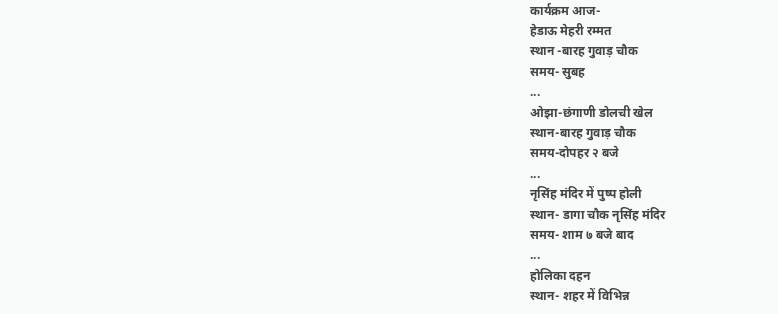कार्यक्रम आज-
हेडाऊ मेहरी रम्मत
स्थान -बारह गुवाड़ चौक
समय- सुबह
...
ओझा-छंगाणी डोलची खेल
स्थान-बारह गुवाड़ चौक
समय-दोपहर २ बजे
...
नृसिंह मंदिर में पुष्प होली
स्थान- डागा चौक नृसिंह मंदिर
समय- शाम ७ बजे बाद
...
होलिका दहन
स्थान- शहर में विभिन्न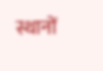स्थानों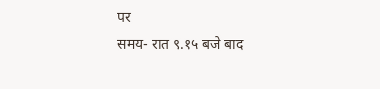पर
समय- रात ९.१५ बजे बाद